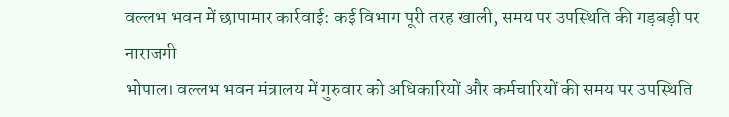वल्लभ भवन में छापामार कार्रवाई: कई विभाग पूरी तरह खाली, समय पर उपस्थिति की गड़बड़ी पर नाराजगी
भोपाल। वल्लभ भवन मंत्रालय में गुरुवार को अधिकारियों और कर्मचारियों की समय पर उपस्थिति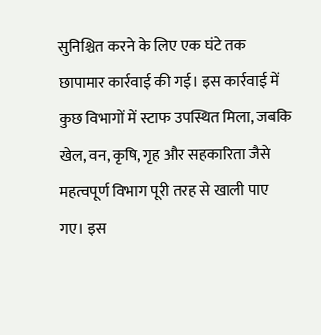सुनिश्चित करने के लिए एक घंटे तक छापामार कार्रवाई की गई। इस कार्रवाई में कुछ विभागों में स्टाफ उपस्थित मिला, जबकि खेल, वन, कृषि, गृह और सहकारिता जैसे महत्वपूर्ण विभाग पूरी तरह से खाली पाए गए। इस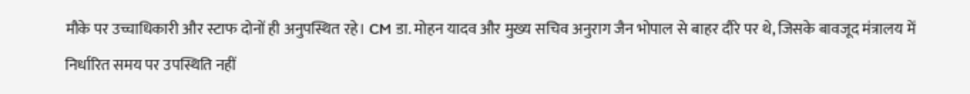मौके पर उच्चाधिकारी और स्टाफ दोनों ही अनुपस्थित रहे। CM डा. मोहन यादव और मुख्य सचिव अनुराग जैन भोपाल से बाहर दौरे पर थे, जिसके बावजूद मंत्रालय में निर्धारित समय पर उपस्थिति नहीं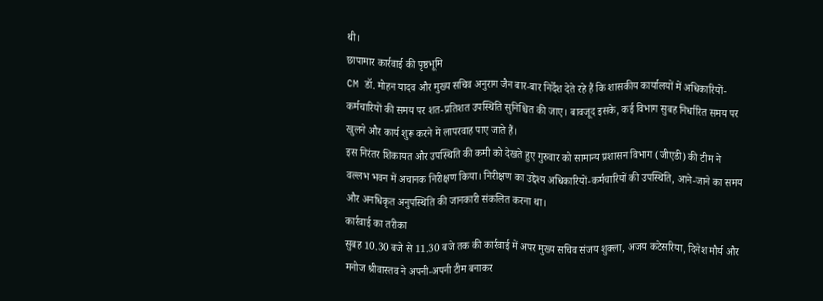थी।
छापामार कार्रवाई की पृष्ठभूमि
CM डॉ. मोहन यादव और मुख्य सचिव अनुराग जैन बार-बार निर्देश देते रहे हैं कि शासकीय कार्यालयों में अधिकारियों-कर्मचारियों की समय पर शत-प्रतिशत उपस्थिति सुनिश्चित की जाए। बावजूद इसके, कई विभाग सुबह निर्धारित समय पर खुलने और कार्य शुरू करने में लापरवाह पाए जाते हैं।
इस निरंतर शिकायत और उपस्थिति की कमी को देखते हुए गुरुवार को सामान्य प्रशासन विभाग (जीएडी) की टीम ने वल्लभ भवन में अचानक निरीक्षण किया। निरीक्षण का उद्देश्य अधिकारियों-कर्मचारियों की उपस्थिति, आने-जाने का समय और अनधिकृत अनुपस्थिति की जानकारी संकलित करना था।
कार्रवाई का तरीका
सुबह 10.30 बजे से 11.30 बजे तक की कार्रवाई में अपर मुख्य सचिव संजय शुक्ला, अजय कटेसरिया, दिनेश मौर्य और मनोज श्रीवास्तव ने अपनी-अपनी टीम बनाकर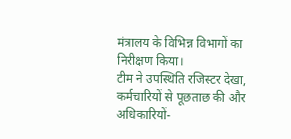मंत्रालय के विभिन्न विभागों का निरीक्षण किया।
टीम ने उपस्थिति रजिस्टर देखा, कर्मचारियों से पूछताछ की और अधिकारियों-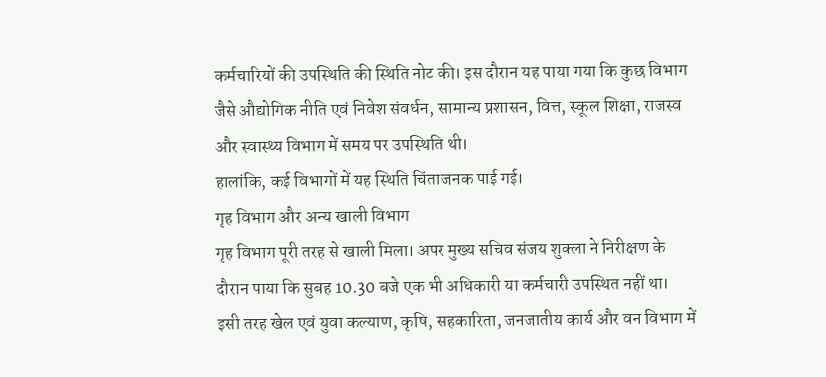कर्मचारियों की उपस्थिति की स्थिति नोट की। इस दौरान यह पाया गया कि कुछ विभाग जैसे औद्योगिक नीति एवं निवेश संवर्धन, सामान्य प्रशासन, वित्त, स्कूल शिक्षा, राजस्व और स्वास्थ्य विभाग में समय पर उपस्थिति थी।
हालांकि, कई विभागों में यह स्थिति चिंताजनक पाई गई।
गृह विभाग और अन्य खाली विभाग
गृह विभाग पूरी तरह से खाली मिला। अपर मुख्य सचिव संजय शुक्ला ने निरीक्षण के दौरान पाया कि सुबह 10.30 बजे एक भी अधिकारी या कर्मचारी उपस्थित नहीं था।
इसी तरह खेल एवं युवा कल्याण, कृषि, सहकारिता, जनजातीय कार्य और वन विभाग में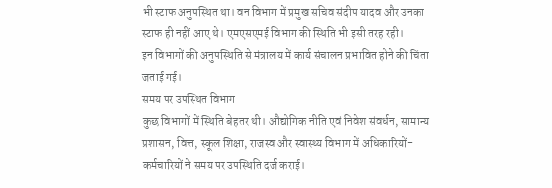भी स्टाफ अनुपस्थित था। वन विभाग में प्रमुख सचिव संदीप यादव और उनका स्टाफ ही नहीं आए थे। एमएसएमई विभाग की स्थिति भी इसी तरह रही।
इन विभागों की अनुपस्थिति से मंत्रालय में कार्य संचालन प्रभावित होने की चिंता जताई गई।
समय पर उपस्थित विभाग
कुछ विभागों में स्थिति बेहतर थी। औद्योगिक नीति एवं निवेश संवर्धन, सामान्य प्रशासन, वित्त, स्कूल शिक्षा, राजस्व और स्वास्थ्य विभाग में अधिकारियों-कर्मचारियों ने समय पर उपस्थिति दर्ज कराई।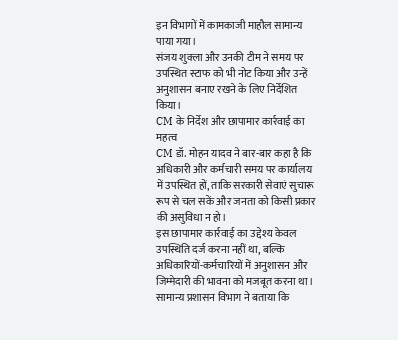इन विभागों में कामकाजी माहौल सामान्य पाया गया।
संजय शुक्ला और उनकी टीम ने समय पर उपस्थित स्टाफ को भी नोट किया और उन्हें अनुशासन बनाए रखने के लिए निर्देशित किया।
CM के निर्देश और छापामार कार्रवाई का महत्व
CM डॉ. मोहन यादव ने बार-बार कहा है कि अधिकारी और कर्मचारी समय पर कार्यालय में उपस्थित हों, ताकि सरकारी सेवाएं सुचारू रूप से चल सकें और जनता को किसी प्रकार की असुविधा न हो।
इस छापामार कार्रवाई का उद्देश्य केवल उपस्थिति दर्ज करना नहीं था, बल्कि अधिकारियों-कर्मचारियों में अनुशासन और जिम्मेदारी की भावना को मजबूत करना था।
सामान्य प्रशासन विभाग ने बताया कि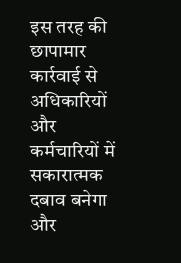इस तरह की छापामार कार्रवाई से अधिकारियों और कर्मचारियों में सकारात्मक दबाव बनेगा और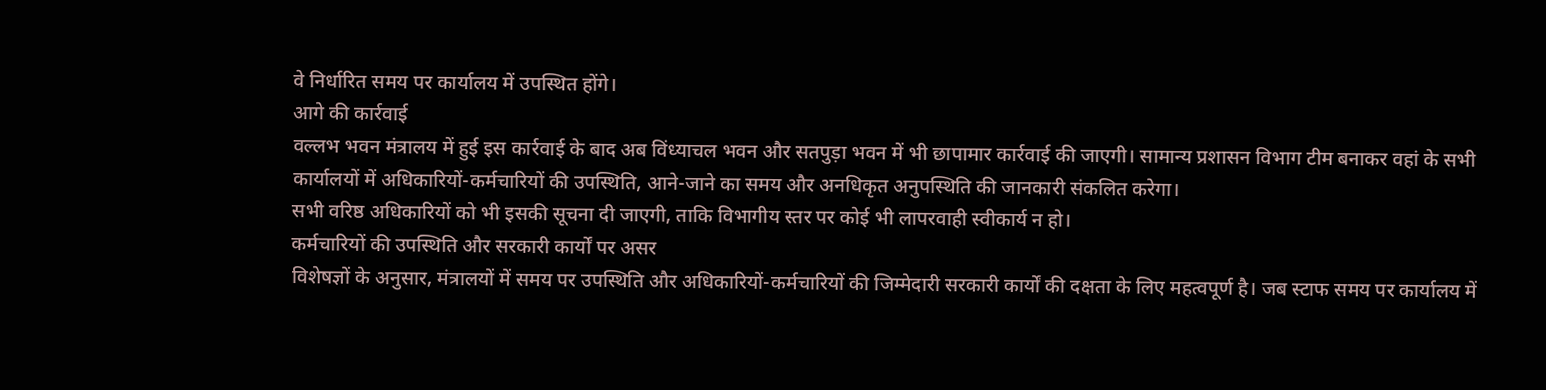वे निर्धारित समय पर कार्यालय में उपस्थित होंगे।
आगे की कार्रवाई
वल्लभ भवन मंत्रालय में हुई इस कार्रवाई के बाद अब विंध्याचल भवन और सतपुड़ा भवन में भी छापामार कार्रवाई की जाएगी। सामान्य प्रशासन विभाग टीम बनाकर वहां के सभी कार्यालयों में अधिकारियों-कर्मचारियों की उपस्थिति, आने-जाने का समय और अनधिकृत अनुपस्थिति की जानकारी संकलित करेगा।
सभी वरिष्ठ अधिकारियों को भी इसकी सूचना दी जाएगी, ताकि विभागीय स्तर पर कोई भी लापरवाही स्वीकार्य न हो।
कर्मचारियों की उपस्थिति और सरकारी कार्यों पर असर
विशेषज्ञों के अनुसार, मंत्रालयों में समय पर उपस्थिति और अधिकारियों-कर्मचारियों की जिम्मेदारी सरकारी कार्यों की दक्षता के लिए महत्वपूर्ण है। जब स्टाफ समय पर कार्यालय में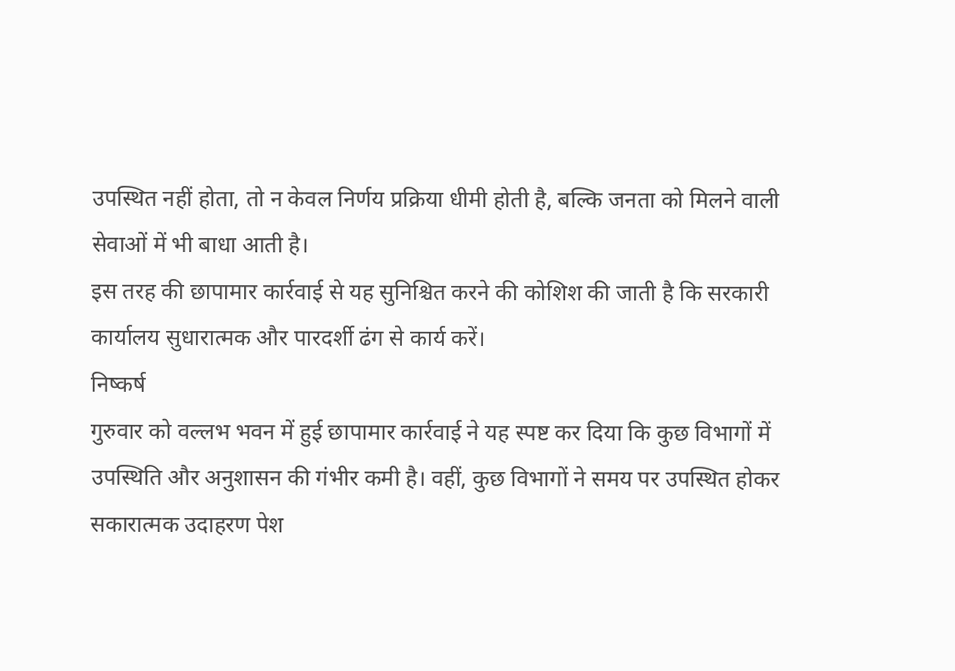उपस्थित नहीं होता, तो न केवल निर्णय प्रक्रिया धीमी होती है, बल्कि जनता को मिलने वाली सेवाओं में भी बाधा आती है।
इस तरह की छापामार कार्रवाई से यह सुनिश्चित करने की कोशिश की जाती है कि सरकारी कार्यालय सुधारात्मक और पारदर्शी ढंग से कार्य करें।
निष्कर्ष
गुरुवार को वल्लभ भवन में हुई छापामार कार्रवाई ने यह स्पष्ट कर दिया कि कुछ विभागों में उपस्थिति और अनुशासन की गंभीर कमी है। वहीं, कुछ विभागों ने समय पर उपस्थित होकर सकारात्मक उदाहरण पेश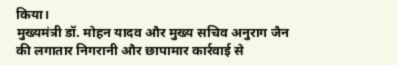किया।
मुख्यमंत्री डॉ. मोहन यादव और मुख्य सचिव अनुराग जैन की लगातार निगरानी और छापामार कार्रवाई से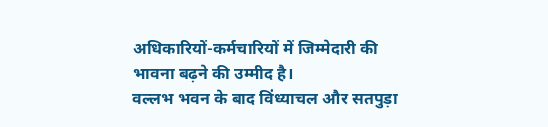अधिकारियों-कर्मचारियों में जिम्मेदारी की भावना बढ़ने की उम्मीद है।
वल्लभ भवन के बाद विंध्याचल और सतपुड़ा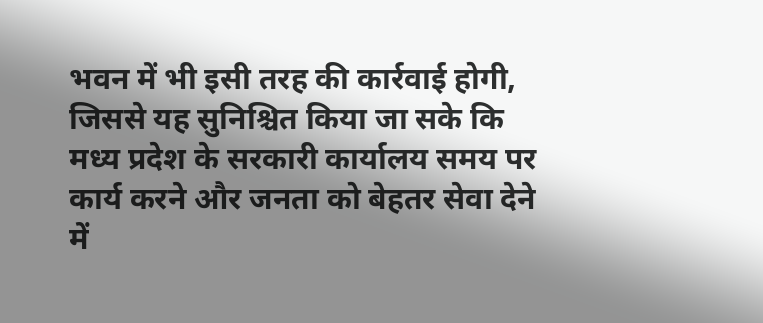भवन में भी इसी तरह की कार्रवाई होगी, जिससे यह सुनिश्चित किया जा सके कि मध्य प्रदेश के सरकारी कार्यालय समय पर कार्य करने और जनता को बेहतर सेवा देने में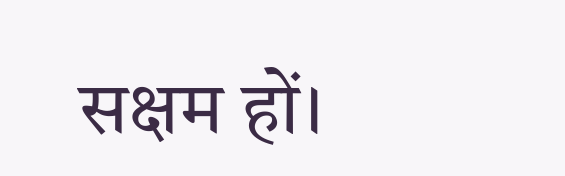सक्षम हों।